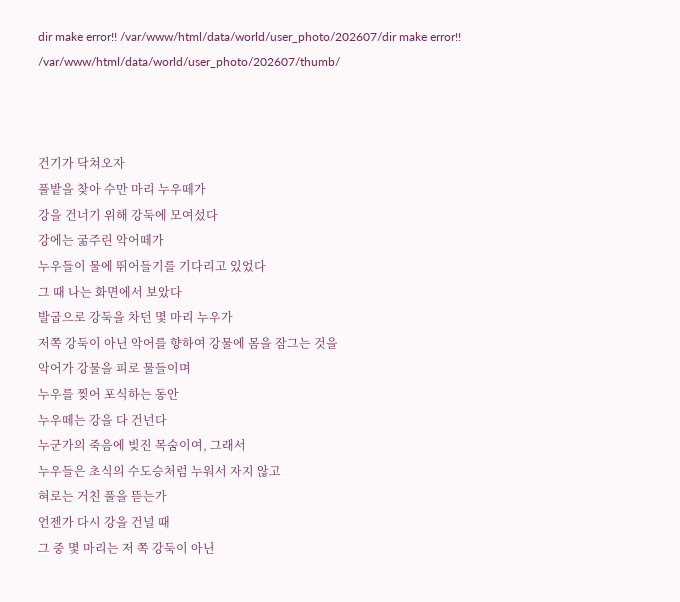dir make error!! /var/www/html/data/world/user_photo/202607/dir make error!! /var/www/html/data/world/user_photo/202607/thumb/



건기가 닥쳐오자
풀밭을 찾아 수만 마리 누우떼가
강을 건너기 위해 강둑에 모여섰다
강에는 굶주린 악어떼가
누우들이 물에 뛰어들기를 기다리고 있었다
그 때 나는 화면에서 보았다
발굽으로 강둑을 차던 몇 마리 누우가
저쪽 강둑이 아닌 악어를 향하여 강물에 몸을 잠그는 것을
악어가 강물을 피로 물들이며
누우를 찢어 포식하는 동안
누우떼는 강을 다 건넌다
누군가의 죽음에 빚진 목숨이여, 그래서
누우들은 초식의 수도승처럼 누워서 자지 않고
혀로는 거친 풀을 뜯는가
언젠가 다시 강을 건널 때
그 중 몇 마리는 저 쪽 강둑이 아닌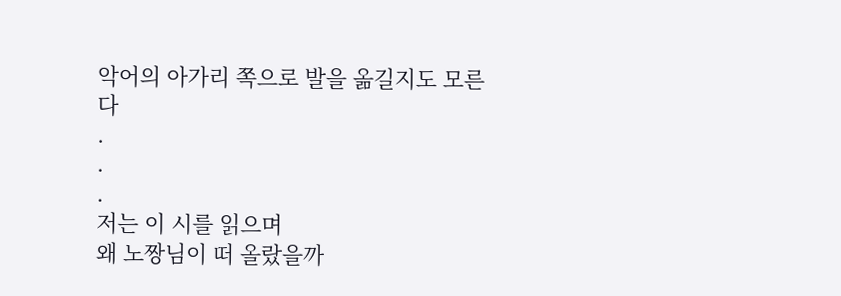악어의 아가리 쪽으로 발을 옮길지도 모른다
.
.
.
저는 이 시를 읽으며
왜 노짱님이 떠 올랐을까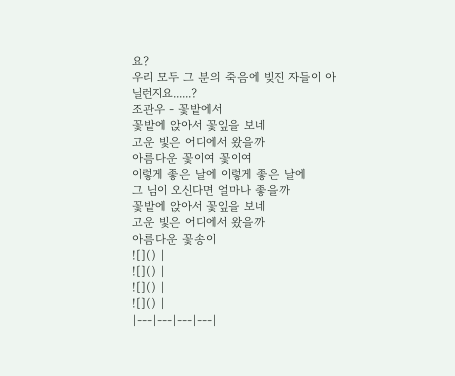요?
우리 모두 그 분의 죽음에 빚진 자들이 아닐런지요......?
조관우 - 꽃밭에서
꽃밭에 앉아서 꽃잎을 보네
고운 빛은 어디에서 왔을까
아름다운 꽃이여 꽃이여
이렇게 좋은 날에 이렇게 좋은 날에
그 님이 오신다면 얼마나 좋을까
꽃밭에 앉아서 꽃잎을 보네
고운 빛은 어디에서 왔을까
아름다운 꽃송이
![]() |
![]() |
![]() |
![]() |
|---|---|---|---|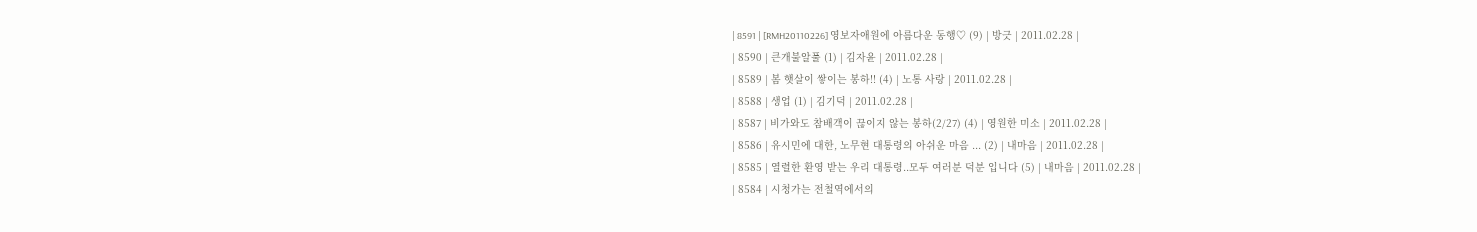| 8591 | [RMH20110226] 영보자애원에 아름다운 동행♡ (9) | 방긋 | 2011.02.28 |
| 8590 | 큰개불알풀 (1) | 김자윤 | 2011.02.28 |
| 8589 | 봄 햇살이 쌓이는 봉하!! (4) | 노통 사랑 | 2011.02.28 |
| 8588 | 생업 (1) | 김기덕 | 2011.02.28 |
| 8587 | 비가와도 참배객이 끊이지 않는 봉하(2/27) (4) | 영원한 미소 | 2011.02.28 |
| 8586 | 유시민에 대한, 노무현 대통령의 아쉬운 마음 ... (2) | 내마음 | 2011.02.28 |
| 8585 | 열렬한 환영 받는 우리 대통령..모두 여러분 덕분 입니다 (5) | 내마음 | 2011.02.28 |
| 8584 | 시청가는 전철역에서의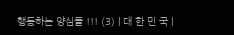행동하는 양심들 !!! (3) | 대 한 민 국 |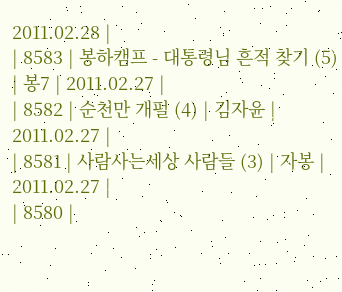2011.02.28 |
| 8583 | 봉하캠프 - 대통령님 흔적 찾기 (5) | 봉7 | 2011.02.27 |
| 8582 | 순천만 개펄 (4) | 김자윤 | 2011.02.27 |
| 8581 | 사람사는세상 사람들 (3) | 자봉 | 2011.02.27 |
| 8580 |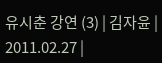유시춘 강연 (3) | 김자윤 | 2011.02.27 |